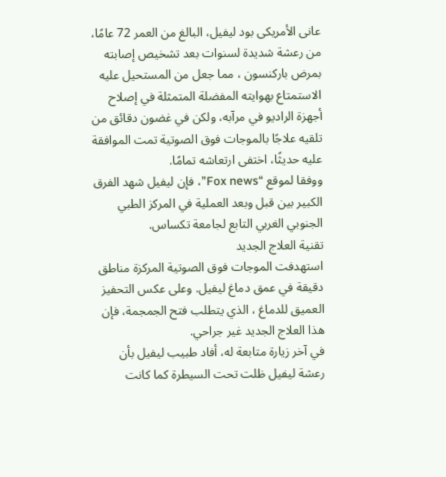عانى الأمريكى بود ليفيل، البالغ من العمر 72 عامًا، من رعشة شديدة لسنوات بعد تشخيص إصابته بمرض باركنسون ، مما جعل من المستحيل عليه الاستمتاع بهوايته المفضلة المتمثلة في إصلاح أجهزة الراديو في مرآبه، ولكن في غضون دقائق من تلقيه علاجًا بالموجات فوق الصوتية تمت الموافقة عليه حديثًا، اختفى ارتعاشه تمامًا.
ووفقا لموقع “Fox news”، فإن ليفيل شهد الفرق الكبير بين قبل وبعد العملية في المركز الطبي الجنوبي الغربي التابع لجامعة تكساس.
تقنية العلاج الجديد
استهدفت الموجات فوق الصوتية المركزة مناطق دقيقة في عمق دماغ ليفيل. وعلى عكس التحفيز العميق للدماغ ، الذي يتطلب فتح الجمجمة، فإن هذا العلاج الجديد غير جراحي.
في آخر زيارة متابعة له، أفاد طبيب ليفيل بأن رعشة ليفيل ظلت تحت السيطرة كما كانت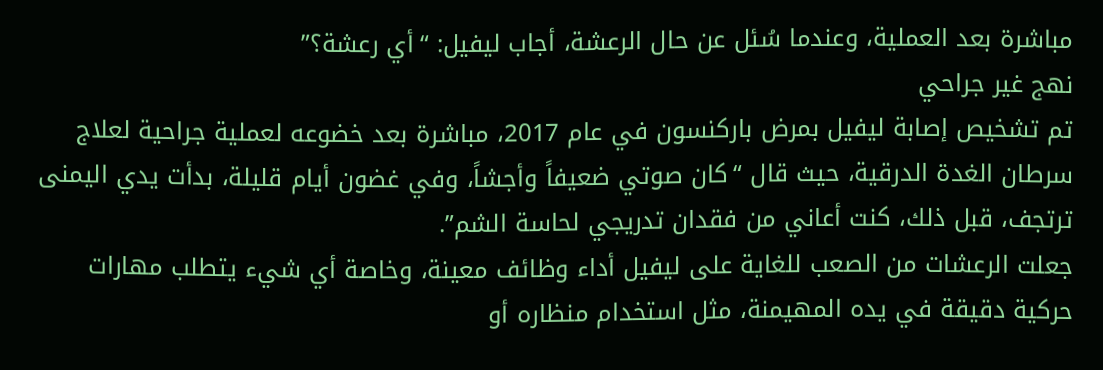مباشرة بعد العملية، وعندما سُئل عن حال الرعشة، أجاب ليفيل: “أي رعشة؟”
نهج غير جراحي
تم تشخيص إصابة ليفيل بمرض باركنسون في عام 2017، مباشرة بعد خضوعه لعملية جراحية لعلاج سرطان الغدة الدرقية، حيث قال “كان صوتي ضعيفاً وأجشاً، وفي غضون أيام قليلة، بدأت يدي اليمنى ترتجف، قبل ذلك، كنت أعاني من فقدان تدريجي لحاسة الشم”.
جعلت الرعشات من الصعب للغاية على ليفيل أداء وظائف معينة، وخاصة أي شيء يتطلب مهارات حركية دقيقة في يده المهيمنة، مثل استخدام منظاره أو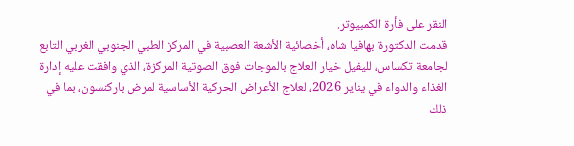النقر على فأرة الكمبيوتر.
قدمت الدكتورة بهافيا شاه، أخصائية الأشعة العصبية في المركز الطبي الجنوبي الغربي التابع لجامعة تكساس، لليفيل خيار العلاج بالموجات فوق الصوتية المركزة، الذي وافقت عليه إدارة الغذاء والدواء في يناير 2026، لعلاج الأعراض الحركية الأساسية لمرض باركنسون، بما في ذلك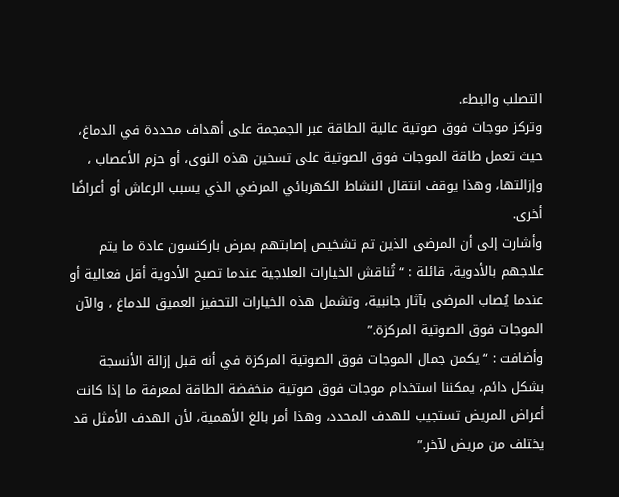التصلب والبطء.
وتركز موجات فوق صوتية عالية الطاقة عبر الجمجمة على أهداف محددة في الدماغ، حيث تعمل طاقة الموجات فوق الصوتية على تسخين هذه النوى، أو حزم الأعصاب ، وإزالتها، وهذا يوقف انتقال النشاط الكهربائي المرضي الذي يسبب الرعاش أو أعراضًا أخرى.
وأشارت إلى أن المرضى الذين تم تشخيص إصابتهم بمرض باركنسون عادة ما يتم علاجهم بالأدوية، قائلة : “تُناقش الخيارات العلاجية عندما تصبح الأدوية أقل فعالية أو عندما يُصاب المرضى بآثار جانبية، وتشمل هذه الخيارات التحفيز العميق للدماغ ، والآن الموجات فوق الصوتية المركزة.”
وأضافت : “يكمن جمال الموجات فوق الصوتية المركزة في أنه قبل إزالة الأنسجة بشكل دائم، يمكننا استخدام موجات فوق صوتية منخفضة الطاقة لمعرفة ما إذا كانت أعراض المريض تستجيب للهدف المحدد، وهذا أمر بالغ الأهمية، لأن الهدف الأمثل قد يختلف من مريض لآخر.”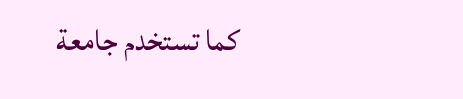كما تستخدم جامعة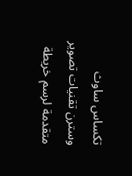تكساس ساوث وسترن تقنيات تصوير متقدمة لرسم خريطة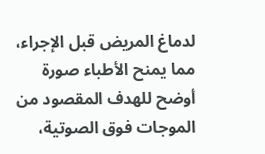لدماغ المريض قبل الإجراء، مما يمنح الأطباء صورة أوضح للهدف المقصود من الموجات فوق الصوتية،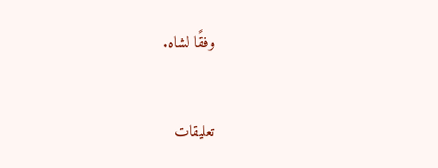وفقًا لشاه.


تعليقات